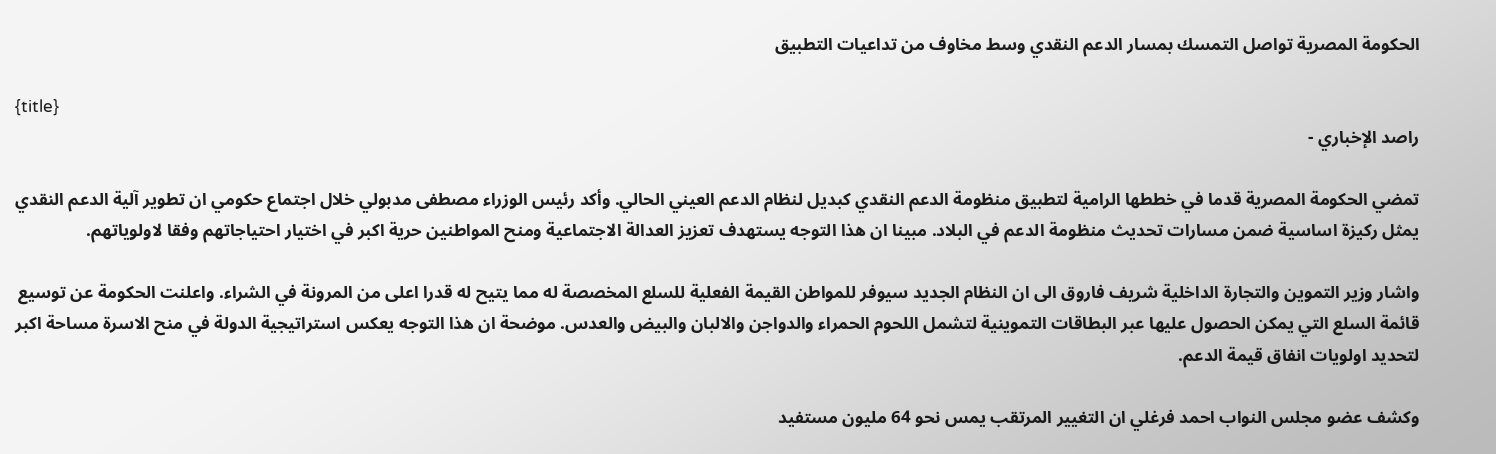الحكومة المصرية تواصل التمسك بمسار الدعم النقدي وسط مخاوف من تداعيات التطبيق

{title}
راصد الإخباري -

تمضي الحكومة المصرية قدما في خططها الرامية لتطبيق منظومة الدعم النقدي كبديل لنظام الدعم العيني الحالي. وأكد رئيس الوزراء مصطفى مدبولي خلال اجتماع حكومي ان تطوير آلية الدعم النقدي يمثل ركيزة اساسية ضمن مسارات تحديث منظومة الدعم في البلاد. مبينا ان هذا التوجه يستهدف تعزيز العدالة الاجتماعية ومنح المواطنين حرية اكبر في اختيار احتياجاتهم وفقا لاولوياتهم.

واشار وزير التموين والتجارة الداخلية شريف فاروق الى ان النظام الجديد سيوفر للمواطن القيمة الفعلية للسلع المخصصة له مما يتيح له قدرا اعلى من المرونة في الشراء. واعلنت الحكومة عن توسيع قائمة السلع التي يمكن الحصول عليها عبر البطاقات التموينية لتشمل اللحوم الحمراء والدواجن والالبان والبيض والعدس. موضحة ان هذا التوجه يعكس استراتيجية الدولة في منح الاسرة مساحة اكبر لتحديد اولويات انفاق قيمة الدعم.

وكشف عضو مجلس النواب احمد فرغلي ان التغيير المرتقب يمس نحو 64 مليون مستفيد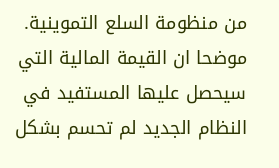من منظومة السلع التموينية. موضحا ان القيمة المالية التي سيحصل عليها المستفيد في النظام الجديد لم تحسم بشكل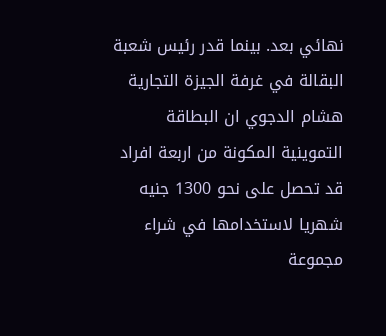نهائي بعد. بينما قدر رئيس شعبة البقالة في غرفة الجيزة التجارية هشام الدجوي ان البطاقة التموينية المكونة من اربعة افراد قد تحصل على نحو 1300 جنيه شهريا لاستخدامها في شراء مجموعة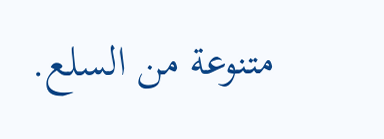متنوعة من السلع.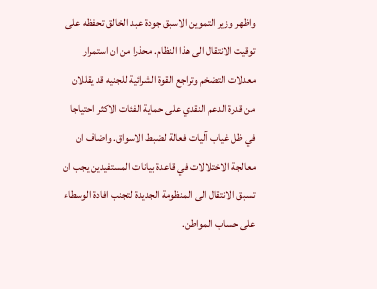واظهر وزير التموين الاسبق جودة عبد الخالق تحفظه على توقيت الانتقال الى هذا النظام. محذرا من ان استمرار معدلات التضخم وتراجع القوة الشرائية للجنيه قد يقللان من قدرة الدعم النقدي على حماية الفئات الاكثر احتياجا في ظل غياب آليات فعالة لضبط الاسواق. واضاف ان معالجة الاختلالات في قاعدة بيانات المستفيدين يجب ان تسبق الانتقال الى المنظومة الجديدة لتجنب افادة الوسطاء على حساب المواطن.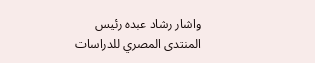واشار رشاد عبده رئيس المنتدى المصري للدراسات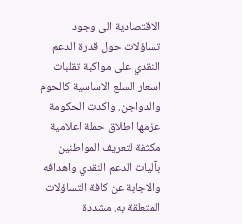الاقتصادية الى وجود تساؤلات حول قدرة الدعم النقدي على مواكبة تقلبات اسعار السلع الاساسية كالحوم والدواجن. واكدت الحكومة عزمها اطلاق حملة اعلامية مكثفة لتعريف المواطنين بآليات الدعم النقدي واهدافه والاجابة عن كافة التساؤلات المتعلقة به. مشددة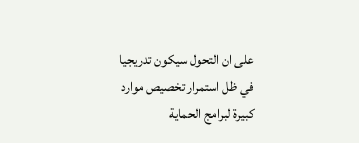على ان التحول سيكون تدريجيا في ظل استمرار تخصيص موارد كبيرة لبرامج الحماية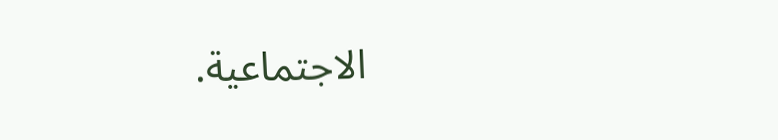الاجتماعية.